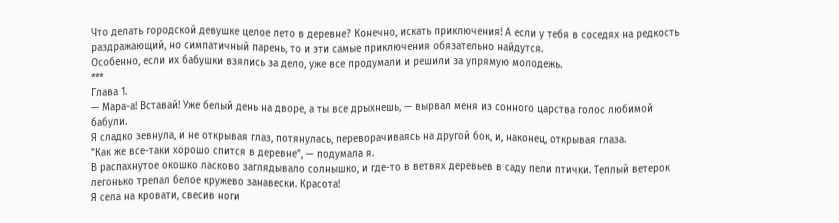Что делать городской девушке целое лето в деревне? Конечно, искать приключения! А если у тебя в соседях на редкость раздражающий, но симпатичный парень, то и эти самые приключения обязательно найдутся.
Особенно, если их бабушки взялись за дело, уже все продумали и решили за упрямую молодежь.
***
Глава 1.
— Мара-а! Вставай! Уже белый день на дворе, а ты все дрыхнешь, — вырвал меня из сонного царства голос любимой бабули.
Я сладко зевнула, и не открывая глаз, потянулась, переворачиваясь на другой бок, и, наконец, открывая глаза.
"Как же все-таки хорошо спится в деревне", — подумала я.
В распахнутое окошко ласково заглядывало солнышко, и где-то в ветвях деревьев в саду пели птички. Теплый ветерок легонько трепал белое кружево занавески. Красота!
Я села на кровати, свесив ноги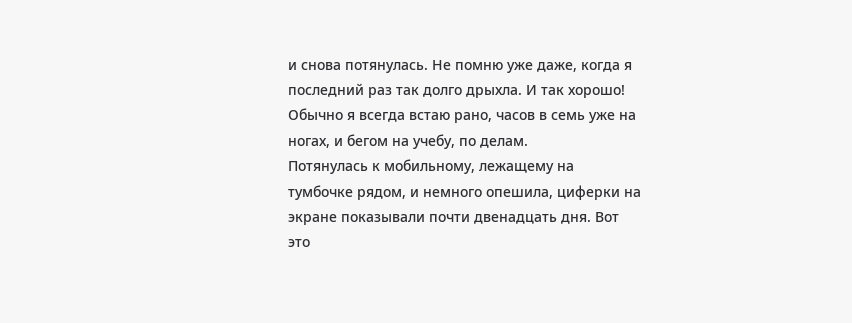и снова потянулась. Не помню уже даже, когда я последний раз так долго дрыхла. И так хорошо! Обычно я всегда встаю рано, часов в семь уже на ногах, и бегом на учебу, по делам.
Потянулась к мобильному, лежащему на тумбочке рядом, и немного опешила, циферки на экране показывали почти двенадцать дня. Вот это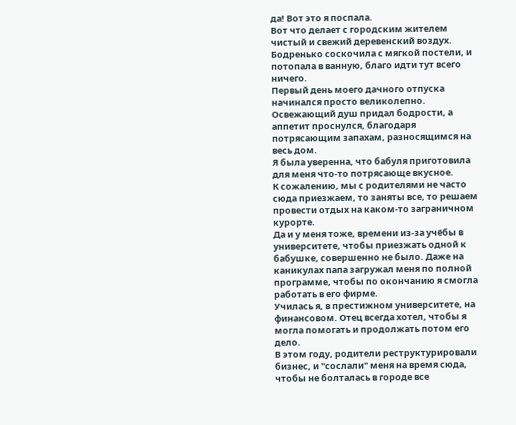да! Вот это я поспала.
Вот что делает с городским жителем чистый и свежий деревенский воздух.
Бодренько соскочила с мягкой постели, и потопала в ванную, благо идти тут всего ничего.
Первый день моего дачного отпуска начинался просто великолепно. Освежающий душ придал бодрости, а аппетит проснулся, благодаря потрясающим запахам, разносящимся на весь дом.
Я была уверенна, что бабуля приготовила для меня что-то потрясающе вкусное.
К сожалению, мы с родителями не часто сюда приезжаем, то заняты все, то решаем провести отдых на каком-то заграничном курорте.
Да и у меня тоже, времени из-за учёбы в университете, чтобы приезжать одной к бабушке, совершенно не было. Даже на каникулах папа загружал меня по полной программе, чтобы по окончанию я смогла работать в его фирме.
Училась я, в престижном университете, на финансовом. Отец всегда хотел, чтобы я могла помогать и продолжать потом его дело.
В этом году, родители реструктурировали бизнес, и "сослали" меня на время сюда, чтобы не болталась в городе все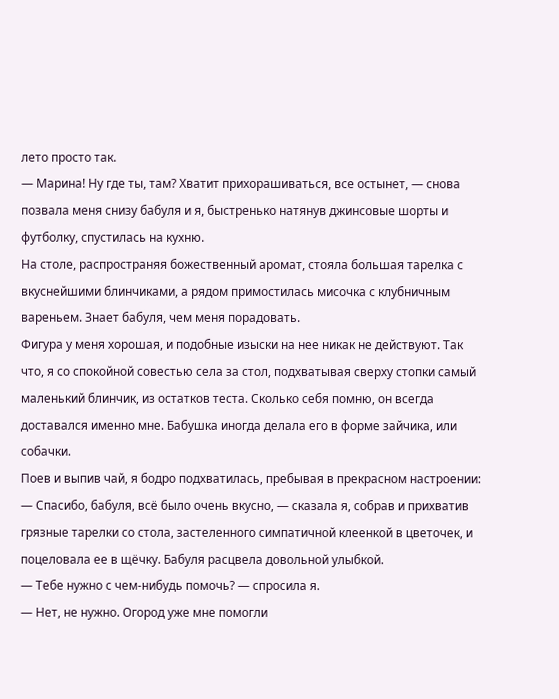лето просто так.
— Марина! Ну где ты, там? Хватит прихорашиваться, все остынет, — снова позвала меня снизу бабуля и я, быстренько натянув джинсовые шорты и футболку, спустилась на кухню.
На столе, распространяя божественный аромат, стояла большая тарелка с вкуснейшими блинчиками, а рядом примостилась мисочка с клубничным вареньем. Знает бабуля, чем меня порадовать.
Фигура у меня хорошая, и подобные изыски на нее никак не действуют. Так что, я со спокойной совестью села за стол, подхватывая сверху стопки самый маленький блинчик, из остатков теста. Сколько себя помню, он всегда доставался именно мне. Бабушка иногда делала его в форме зайчика, или собачки.
Поев и выпив чай, я бодро подхватилась, пребывая в прекрасном настроении:
— Спасибо, бабуля, всё было очень вкусно, — сказала я, собрав и прихватив грязные тарелки со стола, застеленного симпатичной клеенкой в цветочек, и поцеловала ее в щёчку. Бабуля расцвела довольной улыбкой.
— Тебе нужно с чем-нибудь помочь? — спросила я.
— Нет, не нужно. Огород уже мне помогли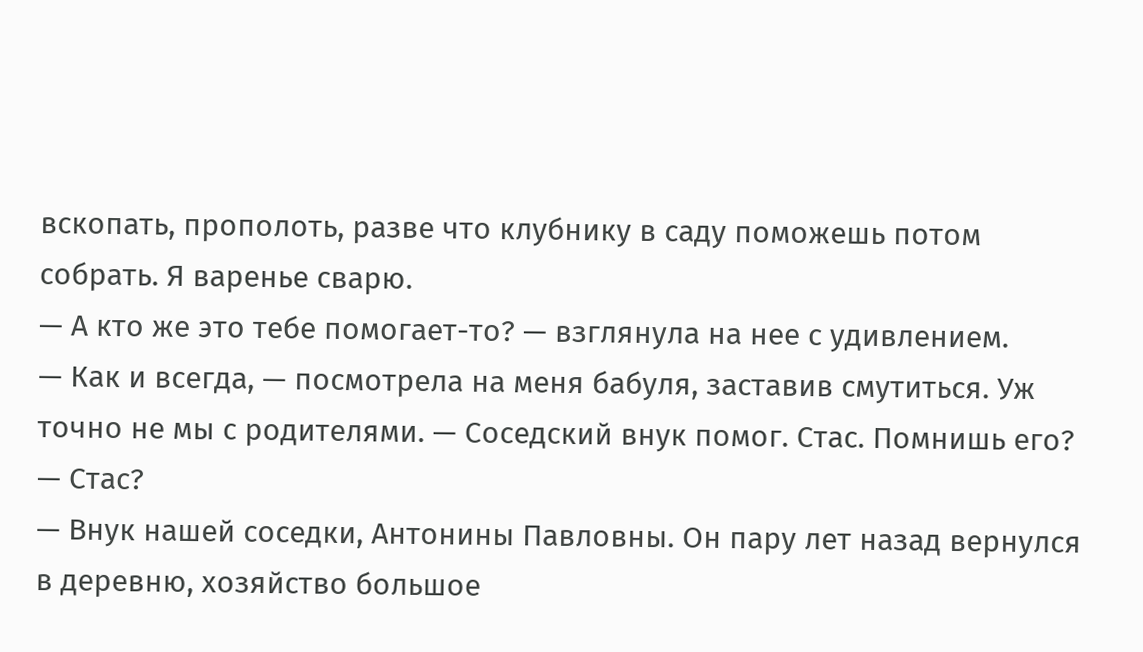вскопать, прополоть, разве что клубнику в саду поможешь потом собрать. Я варенье сварю.
— А кто же это тебе помогает-то? — взглянула на нее с удивлением.
— Как и всегда, — посмотрела на меня бабуля, заставив смутиться. Уж точно не мы с родителями. — Соседский внук помог. Стас. Помнишь его?
— Стас?
— Внук нашей соседки, Антонины Павловны. Он пару лет назад вернулся в деревню, хозяйство большое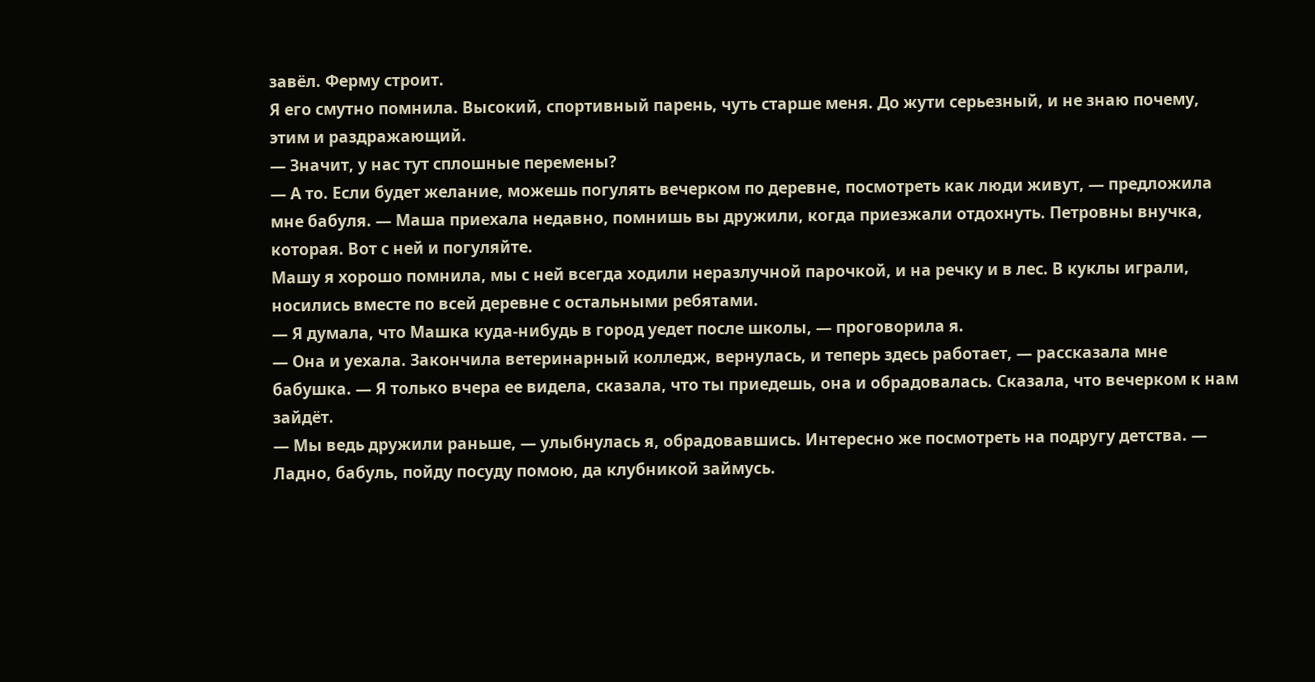завёл. Ферму строит.
Я его смутно помнила. Высокий, спортивный парень, чуть старше меня. До жути серьезный, и не знаю почему, этим и раздражающий.
— Значит, у нас тут сплошные перемены?
— А то. Если будет желание, можешь погулять вечерком по деревне, посмотреть как люди живут, — предложила мне бабуля. — Маша приехала недавно, помнишь вы дружили, когда приезжали отдохнуть. Петровны внучка, которая. Вот с ней и погуляйте.
Машу я хорошо помнила, мы с ней всегда ходили неразлучной парочкой, и на речку и в лес. В куклы играли, носились вместе по всей деревне с остальными ребятами.
— Я думала, что Машка куда-нибудь в город уедет после школы, — проговорила я.
— Она и уехала. Закончила ветеринарный колледж, вернулась, и теперь здесь работает, — рассказала мне бабушка. — Я только вчера ее видела, сказала, что ты приедешь, она и обрадовалась. Сказала, что вечерком к нам зайдёт.
— Мы ведь дружили раньше, — улыбнулась я, обрадовавшись. Интересно же посмотреть на подругу детства. — Ладно, бабуль, пойду посуду помою, да клубникой займусь.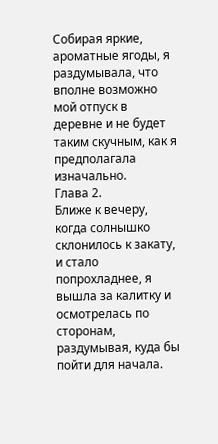Собирая яркие, ароматные ягоды, я раздумывала, что вполне возможно мой отпуск в деревне и не будет таким скучным, как я предполагала изначально.
Глава 2.
Ближе к вечеру, когда солнышко склонилось к закату, и стало попрохладнее, я вышла за калитку и осмотрелась по сторонам, раздумывая, куда бы пойти для начала.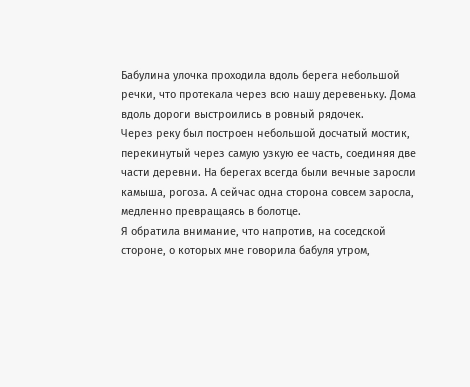Бабулина улочка проходила вдоль берега небольшой речки, что протекала через всю нашу деревеньку. Дома вдоль дороги выстроились в ровный рядочек.
Через реку был построен небольшой досчатый мостик, перекинутый через самую узкую ее часть, соединяя две части деревни. На берегах всегда были вечные заросли камыша, рогоза. А сейчас одна сторона совсем заросла, медленно превращаясь в болотце.
Я обратила внимание, что напротив, на соседской стороне, о которых мне говорила бабуля утром,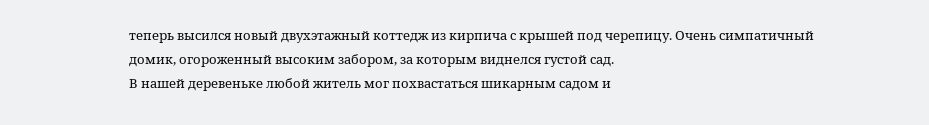теперь высился новый двухэтажный коттедж из кирпича с крышей под черепицу. Очень симпатичный домик, огороженный высоким забором, за которым виднелся густой сад.
В нашей деревеньке любой житель мог похвастаться шикарным садом и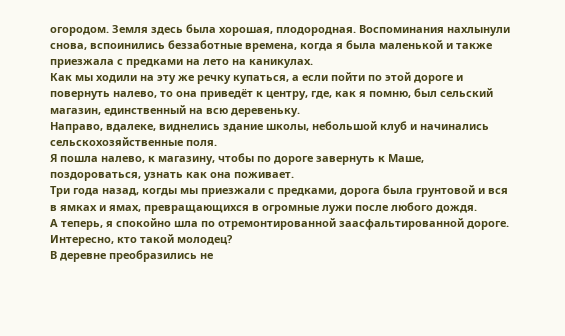огородом. Земля здесь была хорошая, плодородная. Воспоминания нахлынули снова, вспоинились беззаботные времена, когда я была маленькой и также приезжала с предками на лето на каникулах.
Как мы ходили на эту же речку купаться, а если пойти по этой дороге и повернуть налево, то она приведёт к центру, где, как я помню, был сельский магазин, единственный на всю деревеньку.
Направо, вдалеке, виднелись здание школы, небольшой клуб и начинались сельскохозяйственные поля.
Я пошла налево, к магазину, чтобы по дороге завернуть к Маше, поздороваться, узнать как она поживает.
Три года назад, когды мы приезжали с предками, дорога была грунтовой и вся в ямках и ямах, превращающихся в огромные лужи после любого дождя.
А теперь, я спокойно шла по отремонтированной заасфальтированной дороге. Интересно, кто такой молодец?
В деревне преобразились не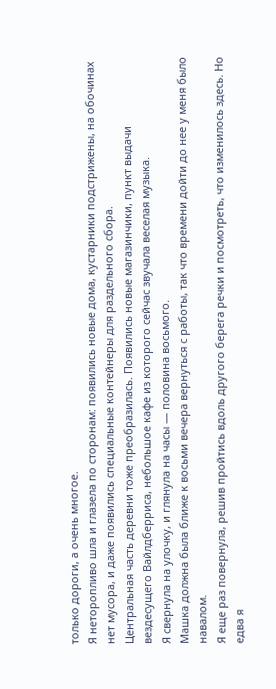только дороги, а очень многое.
Я неторопливо шла и глазела по сторонам: появились новые дома, кустарники подстрижены, на обочинах нет мусора, и даже появились специальные контейнеры для раздельного сбора.
Центральная часть деревни тоже преобразилась. Появились новые магазинчики, пункт выдачи вездесущего Вайлдберриса, небольшое кафе из которого сейчас звучала веселая музыка.
Я свернула на улочку, и глянула на часы — половина восьмого.
Машка должна была ближе к восьми вечера вернуться с работы, так что времени дойти до нее у меня было навалом.
Я еще раз повернула, решив пройтись вдоль другого берега речки и посмотреть, что изменилось здесь. Но едва я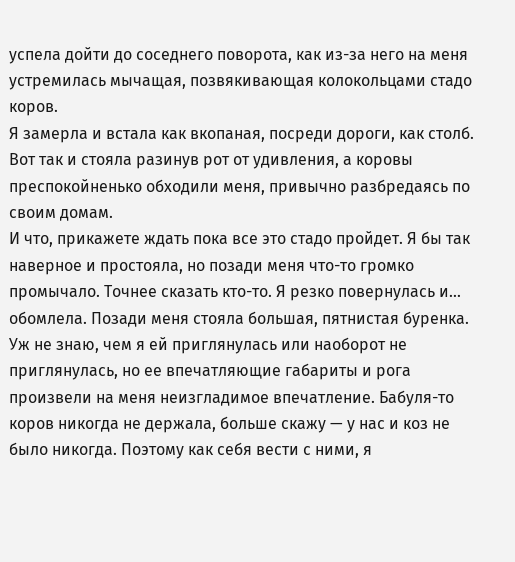успела дойти до соседнего поворота, как из-за него на меня устремилась мычащая, позвякивающая колокольцами стадо коров.
Я замерла и встала как вкопаная, посреди дороги, как столб. Вот так и стояла разинув рот от удивления, а коровы преспокойненько обходили меня, привычно разбредаясь по своим домам.
И что, прикажете ждать пока все это стадо пройдет. Я бы так наверное и простояла, но позади меня что-то громко промычало. Точнее сказать кто-то. Я резко повернулась и... обомлела. Позади меня стояла большая, пятнистая буренка.
Уж не знаю, чем я ей приглянулась или наоборот не приглянулась, но ее впечатляющие габариты и рога произвели на меня неизгладимое впечатление. Бабуля-то коров никогда не держала, больше скажу — у нас и коз не было никогда. Поэтому как себя вести с ними, я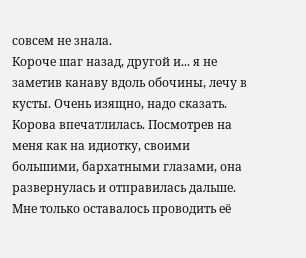совсем не знала.
Короче шаг назад, другой и... я не заметив канаву вдоль обочины, лечу в кусты. Очень изящно, надо сказать.
Корова впечатлилась. Посмотрев на меня как на идиотку, своими большими, бархатными глазами, она развернулась и отправилась дальше.
Мне только оставалось проводить её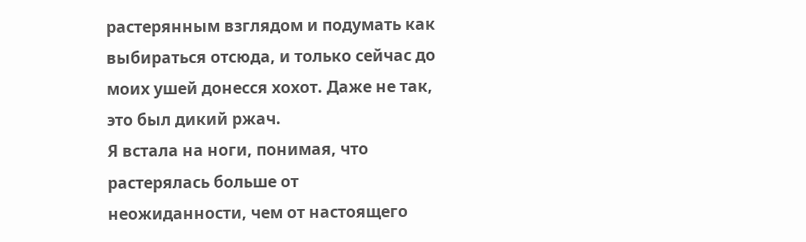растерянным взглядом и подумать как выбираться отсюда, и только сейчас до моих ушей донесся хохот. Даже не так, это был дикий ржач.
Я встала на ноги, понимая, что растерялась больше от неожиданности, чем от настоящего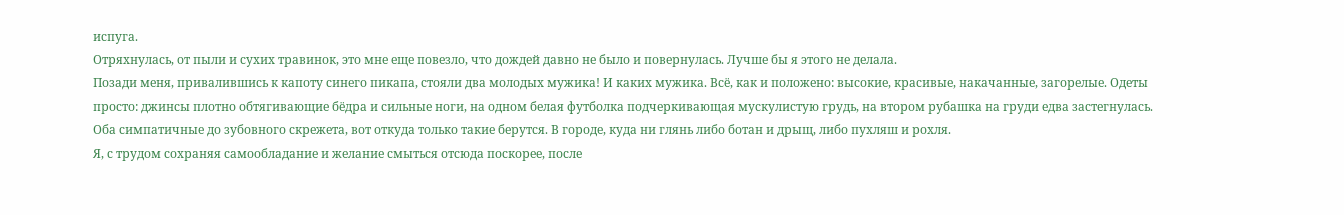испуга.
Отряхнулась, от пыли и сухих травинок, это мне еще повезло, что дождей давно не было и повернулась. Лучше бы я этого не делала.
Позади меня, привалившись к капоту синего пикапа, стояли два молодых мужика! И каких мужика. Всё, как и положено: высокие, красивые, накачанные, загорелые. Одеты просто: джинсы плотно обтягивающие бёдра и сильные ноги, на одном белая футболка подчеркивающая мускулистую грудь, на втором рубашка на груди едва застегнулась.
Оба симпатичные до зубовного скрежета, вот откуда только такие берутся. В городе, куда ни глянь либо ботан и дрыщ, либо пухляш и рохля.
Я, с трудом сохраняя самообладание и желание смыться отсюда поскорее, после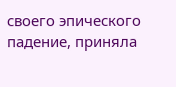своего эпического падение, приняла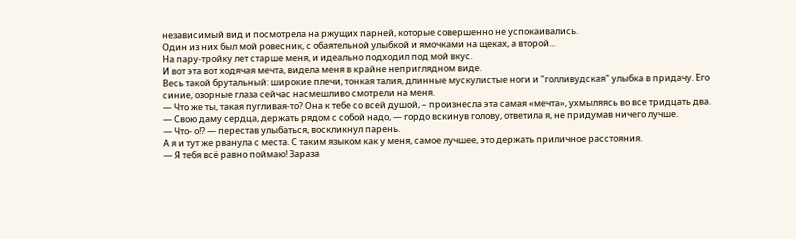независимый вид и посмотрела на ржущих парней, которые совершенно не успокаивались.
Один из них был мой ровесник, с обаятельной улыбкой и ямочками на щеках, а второй...
На пару-тройку лет старше меня, и идеально подходил под мой вкус.
И вот эта вот ходячая мечта, видела меня в крайне неприглядном виде.
Весь такой брутальный: широкие плечи, тонкая талия, длинные мускулистые ноги и "голливудская" улыбка в придачу. Его синие, озорные глаза сейчас насмешливо смотрели на меня.
— Что же ты, такая пугливая-то? Она к тебе со всей душой, – произнесла эта самая «мечта», ухмыляясь во все тридцать два.
— Свою даму сердца, держать рядом с собой надо, — гордо вскинув голову, ответила я, не придумав ничего лучше.
— Что- о!? — перестав улыбаться, воскликнул парень.
А я и тут же рванула с места. С таким языком как у меня, самое лучшее, это держать приличное расстояния.
— Я тебя всё равно поймаю! Зараза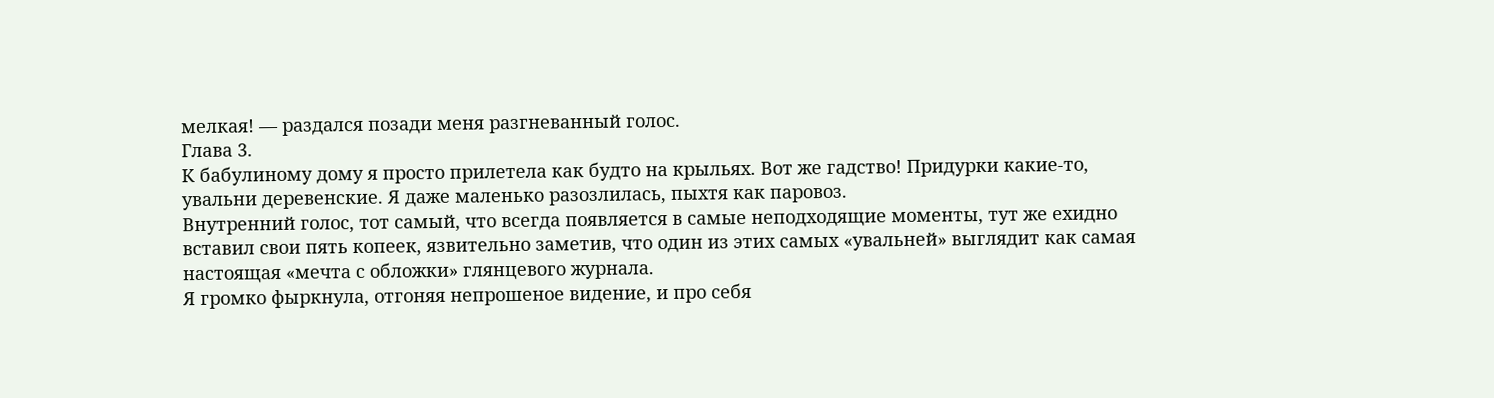мелкая! — раздался позади меня разгневанный голос.
Глава 3.
К бабулиному дому я просто прилетела как будто на крыльях. Вот же гадство! Придурки какие-то, увальни деревенские. Я даже маленько разозлилась, пыхтя как паровоз.
Внутренний голос, тот самый, что всегда появляется в самые неподходящие моменты, тут же ехидно вставил свои пять копеек, язвительно заметив, что один из этих самых «увальней» выглядит как самая настоящая «мечта с обложки» глянцевого журнала.
Я громко фыркнула, отгоняя непрошеное видение, и про себя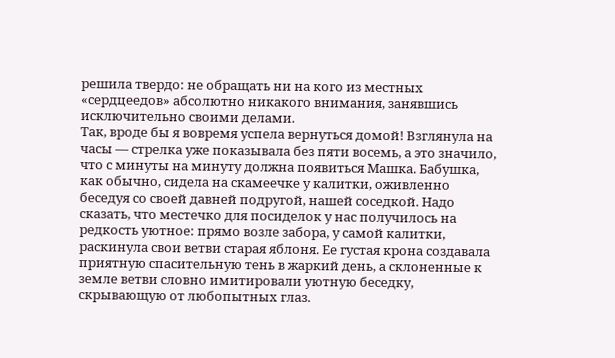решила твердо: не обращать ни на кого из местных «сердцеедов» абсолютно никакого внимания, занявшись исключительно своими делами.
Так, вроде бы я вовремя успела вернуться домой! Взглянула на часы — стрелка уже показывала без пяти восемь, а это значило, что с минуты на минуту должна появиться Машка. Бабушка, как обычно, сидела на скамеечке у калитки, оживленно беседуя со своей давней подругой, нашей соседкой. Надо сказать, что местечко для посиделок у нас получилось на редкость уютное: прямо возле забора, у самой калитки, раскинула свои ветви старая яблоня. Ее густая крона создавала приятную спасительную тень в жаркий день, а склоненные к земле ветви словно имитировали уютную беседку, скрывающую от любопытных глаз.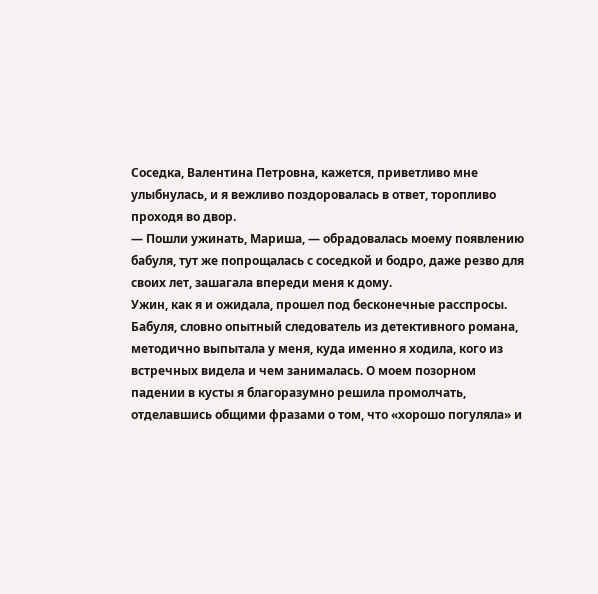Соседка, Валентина Петровна, кажется, приветливо мне улыбнулась, и я вежливо поздоровалась в ответ, торопливо проходя во двор.
— Пошли ужинать, Мариша, — обрадовалась моему появлению бабуля, тут же попрощалась с соседкой и бодро, даже резво для своих лет, зашагала впереди меня к дому.
Ужин, как я и ожидала, прошел под бесконечные расспросы. Бабуля, словно опытный следователь из детективного романа, методично выпытала у меня, куда именно я ходила, кого из встречных видела и чем занималась. О моем позорном падении в кусты я благоразумно решила промолчать, отделавшись общими фразами о том, что «хорошо погуляла» и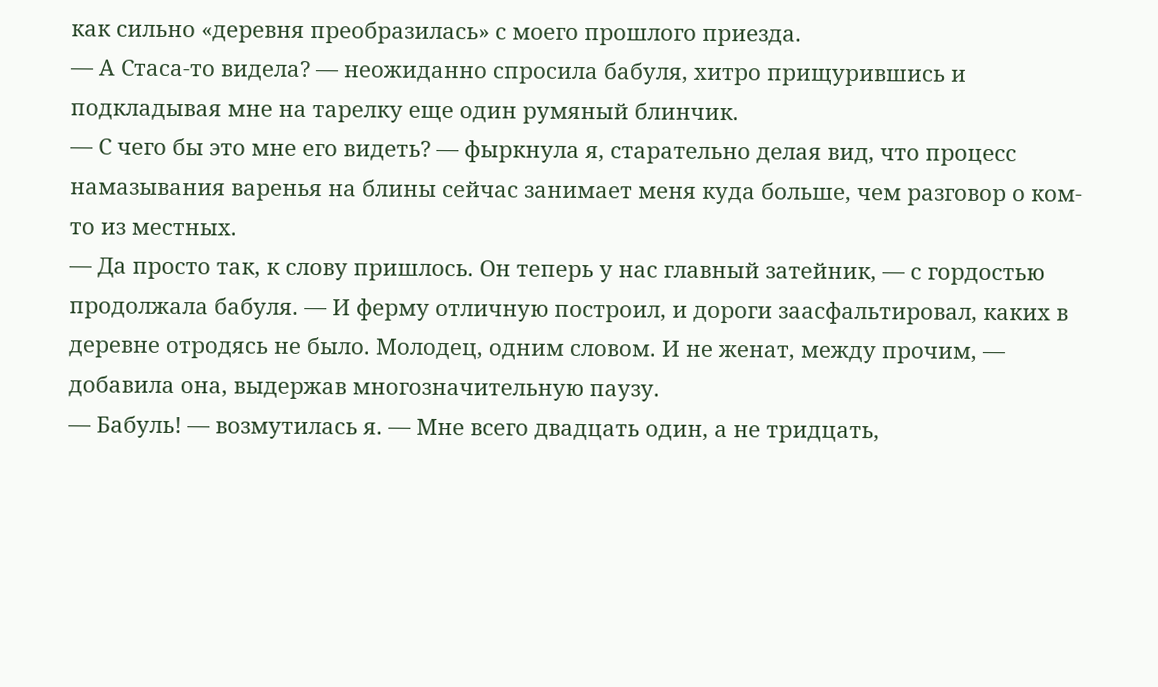как сильно «деревня преобразилась» с моего прошлого приезда.
— А Стаса-то видела? — неожиданно спросила бабуля, хитро прищурившись и подкладывая мне на тарелку еще один румяный блинчик.
— С чего бы это мне его видеть? — фыркнула я, старательно делая вид, что процесс намазывания варенья на блины сейчас занимает меня куда больше, чем разговор о ком-то из местных.
— Да просто так, к слову пришлось. Он теперь у нас главный затейник, — с гордостью продолжала бабуля. — И ферму отличную построил, и дороги заасфальтировал, каких в деревне отродясь не было. Молодец, одним словом. И не женат, между прочим, — добавила она, выдержав многозначительную паузу.
— Бабуль! — возмутилась я. — Мне всего двадцать один, а не тридцать,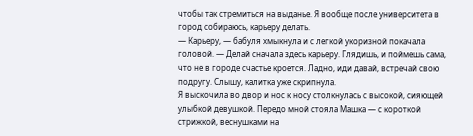чтобы так стремиться на выданье. Я вообще после университета в город собираюсь, карьеру делать.
— Карьеру, — бабуля хмыкнула и с легкой укоризной покачала головой. — Делай сначала здесь карьеру. Глядишь, и поймешь сама, что не в городе счастье кроется. Ладно, иди давай, встречай свою подругу. Слышу, калитка уже скрипнула.
Я выскочила во двор и нос к носу столкнулась с высокой, сияющей улыбкой девушкой. Передо мной стояла Машка — с короткой стрижкой, веснушками на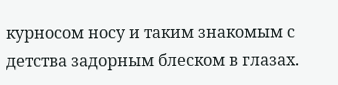курносом носу и таким знакомым с детства задорным блеском в глазах.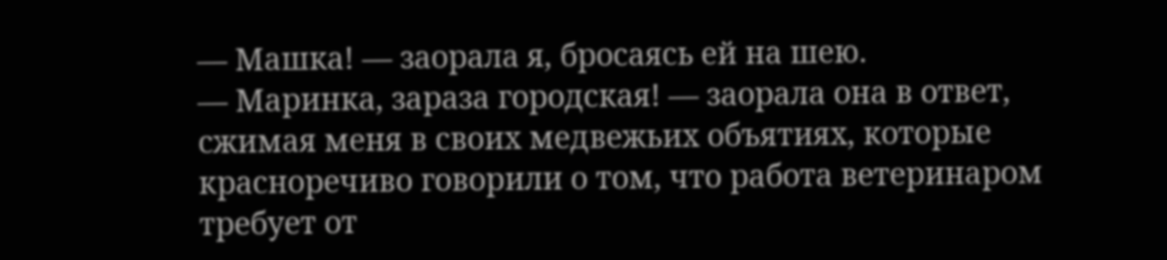— Машка! — заорала я, бросаясь ей на шею.
— Маринка, зараза городская! — заорала она в ответ, сжимая меня в своих медвежьих объятиях, которые красноречиво говорили о том, что работа ветеринаром требует от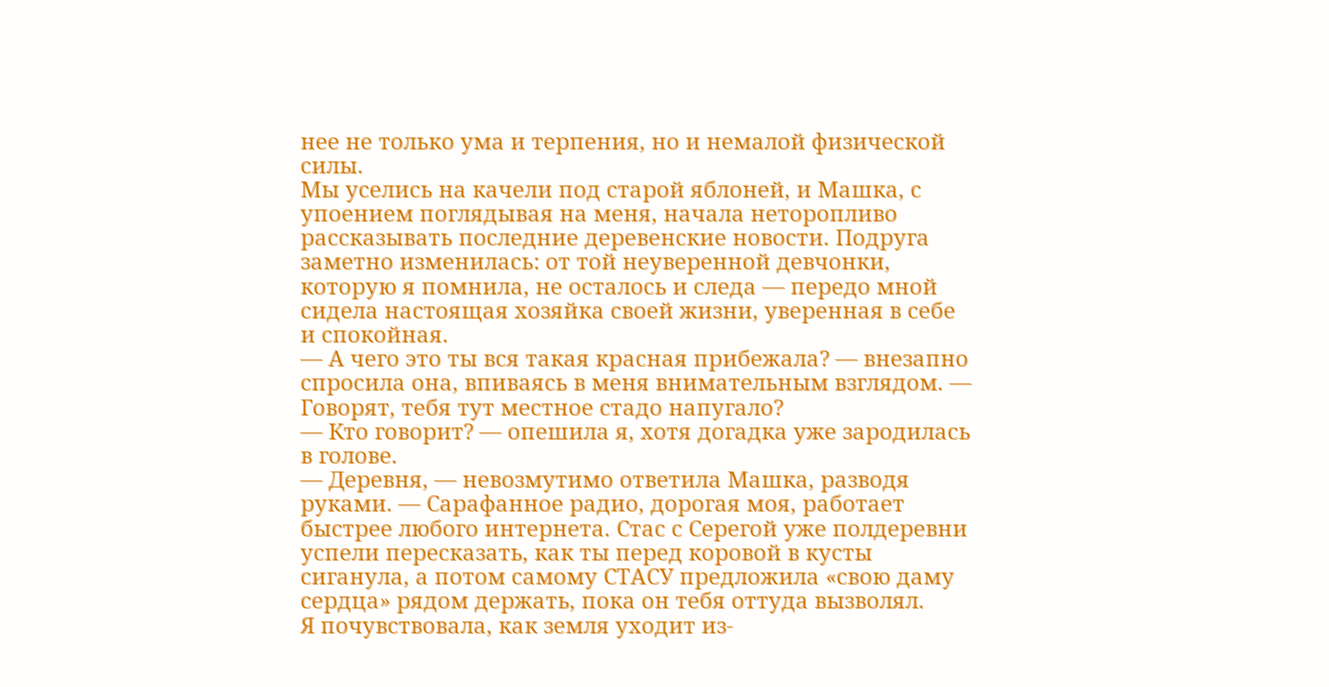нее не только ума и терпения, но и немалой физической силы.
Мы уселись на качели под старой яблоней, и Машка, с упоением поглядывая на меня, начала неторопливо рассказывать последние деревенские новости. Подруга заметно изменилась: от той неуверенной девчонки, которую я помнила, не осталось и следа — передо мной сидела настоящая хозяйка своей жизни, уверенная в себе и спокойная.
— А чего это ты вся такая красная прибежала? — внезапно спросила она, впиваясь в меня внимательным взглядом. — Говорят, тебя тут местное стадо напугало?
— Кто говорит? — опешила я, хотя догадка уже зародилась в голове.
— Деревня, — невозмутимо ответила Машка, разводя руками. — Сарафанное радио, дорогая моя, работает быстрее любого интернета. Стас с Серегой уже полдеревни успели пересказать, как ты перед коровой в кусты сиганула, а потом самому СТАСУ предложила «свою даму сердца» рядом держать, пока он тебя оттуда вызволял.
Я почувствовала, как земля уходит из-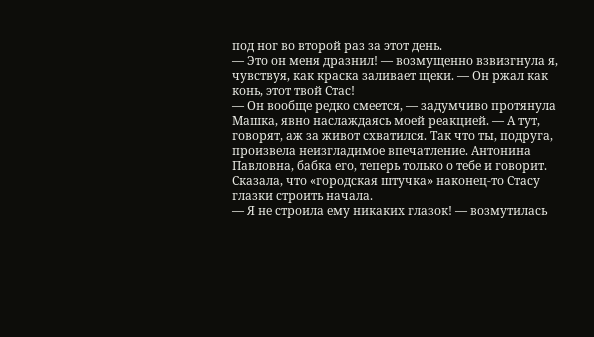под ног во второй раз за этот день.
— Это он меня дразнил! — возмущенно взвизгнула я, чувствуя, как краска заливает щеки. — Он ржал как конь, этот твой Стас!
— Он вообще редко смеется, — задумчиво протянула Машка, явно наслаждаясь моей реакцией. — А тут, говорят, аж за живот схватился. Так что ты, подруга, произвела неизгладимое впечатление. Антонина Павловна, бабка его, теперь только о тебе и говорит. Сказала, что «городская штучка» наконец-то Стасу глазки строить начала.
— Я не строила ему никаких глазок! — возмутилась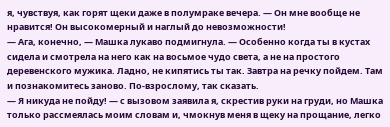я, чувствуя, как горят щеки даже в полумраке вечера. — Он мне вообще не нравится! Он высокомерный и наглый до невозможности!
— Ага, конечно, — Машка лукаво подмигнула. — Особенно когда ты в кустах сидела и смотрела на него как на восьмое чудо света, а не на простого деревенского мужика. Ладно, не кипятись ты так. Завтра на речку пойдем. Там и познакомитесь заново. По-взрослому, так сказать.
— Я никуда не пойду! — с вызовом заявила я, скрестив руки на груди, но Машка только рассмеялась моим словам и, чмокнув меня в щеку на прощание, легко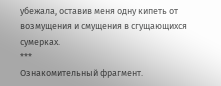убежала, оставив меня одну кипеть от возмущения и смущения в сгущающихся сумерках.
***
Ознакомительный фрагмент.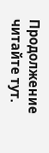Продолжение читайте тут.